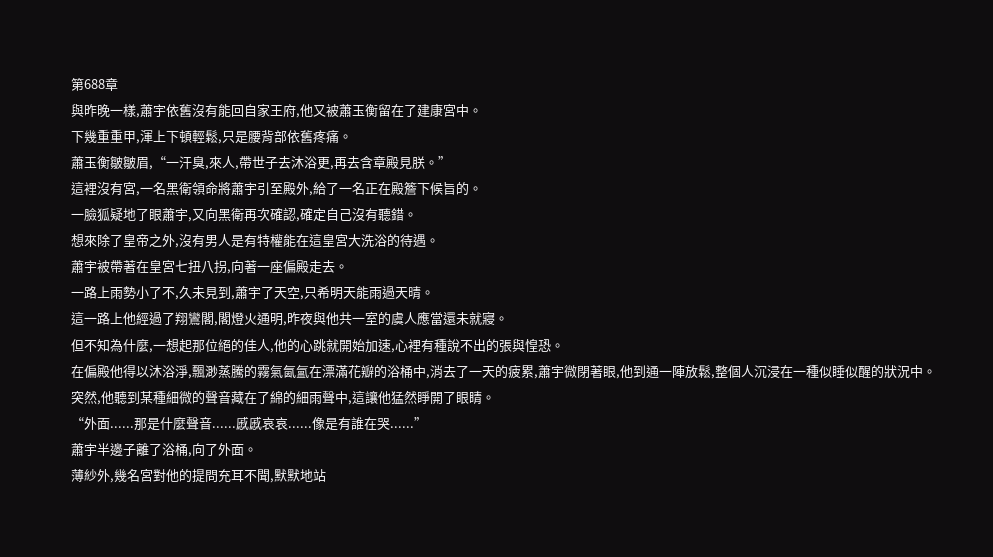第688章
與昨晚一樣,蕭宇依舊沒有能回自家王府,他又被蕭玉衡留在了建康宮中。
下幾重重甲,渾上下頓輕鬆,只是腰背部依舊疼痛。
蕭玉衡皺皺眉,“一汗臭,來人,帶世子去沐浴更,再去含章殿見朕。”
這裡沒有宮,一名黑衛領命將蕭宇引至殿外,給了一名正在殿簷下候旨的。
一臉狐疑地了眼蕭宇,又向黑衛再次確認,確定自己沒有聽錯。
想來除了皇帝之外,沒有男人是有特權能在這皇宮大洗浴的待遇。
蕭宇被帶著在皇宮七扭八拐,向著一座偏殿走去。
一路上雨勢小了不,久未見到,蕭宇了天空,只希明天能雨過天晴。
這一路上他經過了翔鸞閣,閣燈火通明,昨夜與他共一室的虞人應當還未就寢。
但不知為什麼,一想起那位絕的佳人,他的心跳就開始加速,心裡有種說不出的張與惶恐。
在偏殿他得以沐浴淨,飄渺蒸騰的霧氣氤氳在漂滿花瓣的浴桶中,消去了一天的疲累,蕭宇微閉著眼,他到通一陣放鬆,整個人沉浸在一種似睡似醒的狀況中。
突然,他聽到某種細微的聲音藏在了綿的細雨聲中,這讓他猛然睜開了眼睛。
“外面......那是什麼聲音......慼慼哀哀......像是有誰在哭......”
蕭宇半邊子離了浴桶,向了外面。
薄紗外,幾名宮對他的提問充耳不聞,默默地站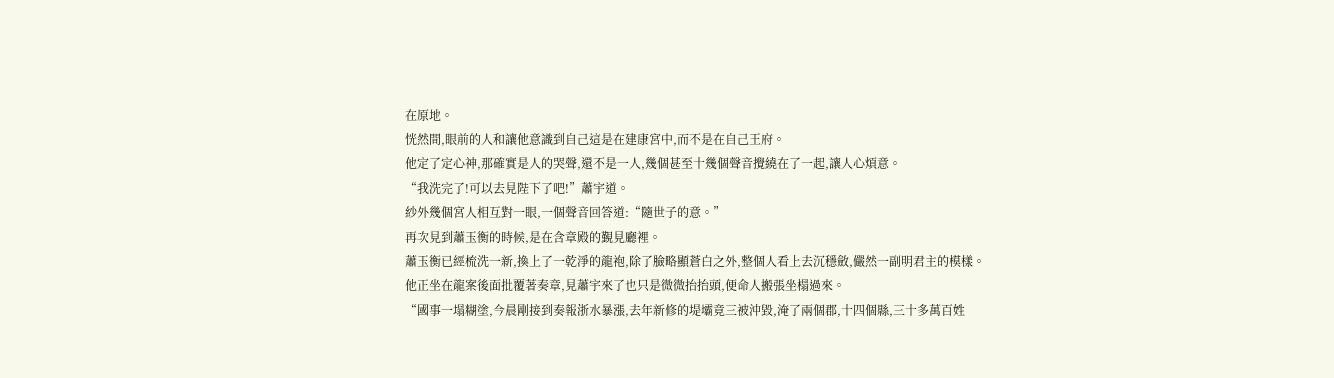在原地。
恍然間,眼前的人和讓他意識到自己這是在建康宮中,而不是在自己王府。
他定了定心神,那確實是人的哭聲,還不是一人,幾個甚至十幾個聲音攪繞在了一起,讓人心煩意。
“我洗完了!可以去見陛下了吧!”蕭宇道。
紗外幾個宮人相互對一眼,一個聲音回答道:“隨世子的意。”
再次見到蕭玉衡的時候,是在含章殿的覲見廳裡。
蕭玉衡已經梳洗一新,換上了一乾淨的龍袍,除了臉略顯蒼白之外,整個人看上去沉穩斂,儼然一副明君主的模樣。
他正坐在龍案後面批覆著奏章,見蕭宇來了也只是微微抬抬頭,便命人搬張坐榻過來。
“國事一塌糊塗,今晨剛接到奏報浙水暴漲,去年新修的堤壩竟三被沖毀,淹了兩個郡,十四個縣,三十多萬百姓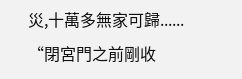災,十萬多無家可歸......
“閉宮門之前剛收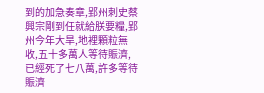到的加急奏章,郢州刺史蔡興宗剛到任就給朕要糧,郢州今年大旱,地裡顆粒無收,五十多萬人等待賑濟,已經死了七八萬,許多等待賑濟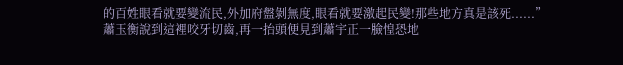的百姓眼看就要變流民,外加府盤剝無度,眼看就要激起民變!那些地方真是該死......”
蕭玉衡說到這裡咬牙切齒,再一抬頭便見到蕭宇正一臉惶恐地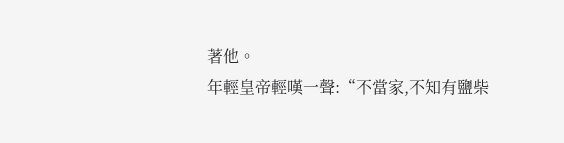著他。
年輕皇帝輕嘆一聲:“不當家,不知有鹽柴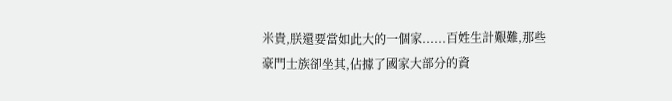米貴,朕還要當如此大的一個家......百姓生計艱難,那些豪門士族卻坐其,佔據了國家大部分的資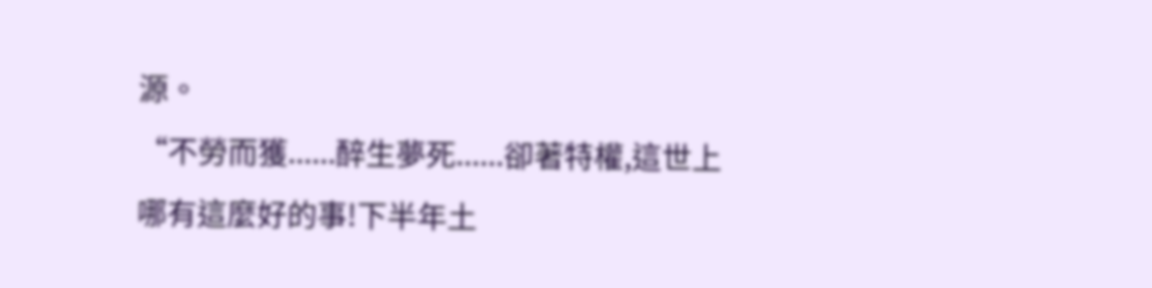源。
“不勞而獲......醉生夢死......卻著特權,這世上哪有這麼好的事!下半年土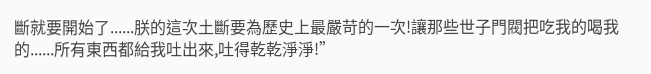斷就要開始了......朕的這次土斷要為歷史上最嚴苛的一次!讓那些世子門閥把吃我的喝我的......所有東西都給我吐出來,吐得乾乾淨淨!”